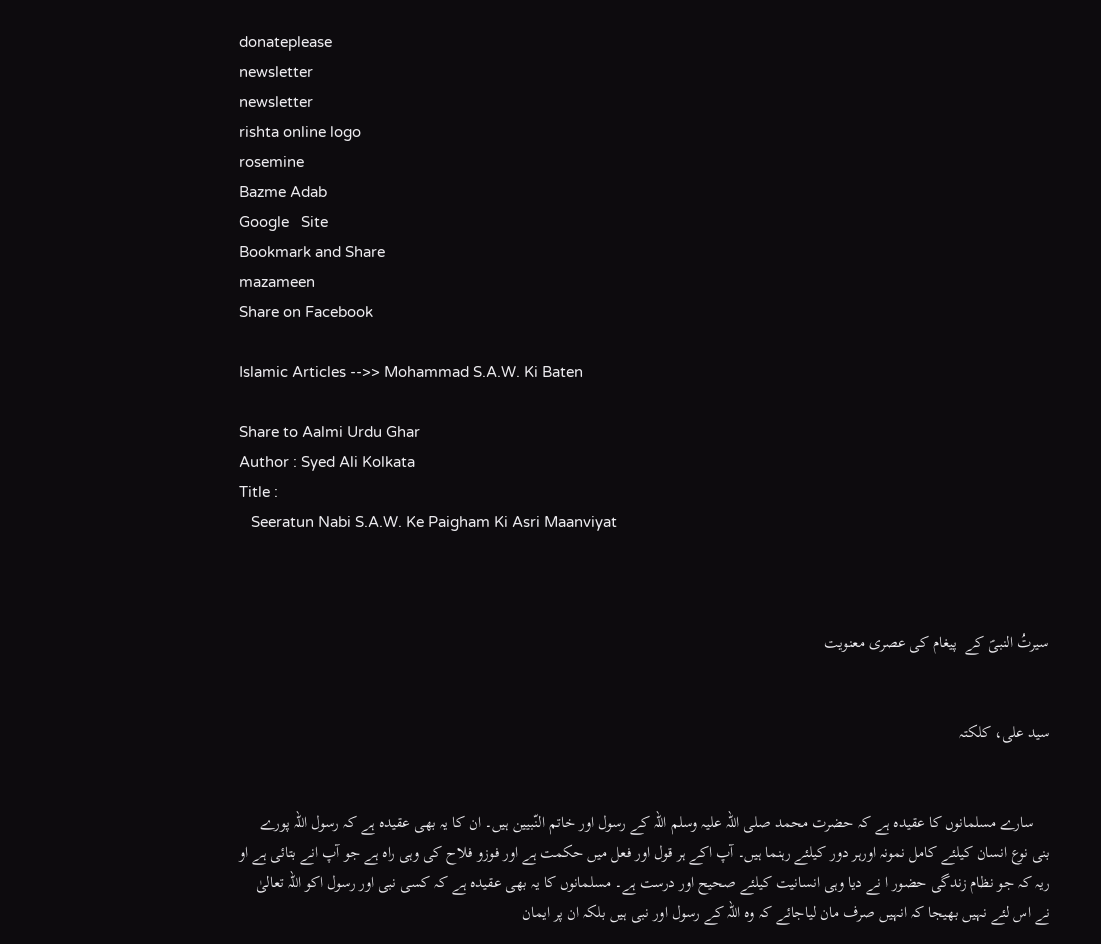donateplease
newsletter
newsletter
rishta online logo
rosemine
Bazme Adab
Google   Site
Bookmark and Share
mazameen
Share on Facebook

Islamic Articles -->> Mohammad S.A.W. Ki Baten

Share to Aalmi Urdu Ghar
Author : Syed Ali Kolkata
Title :
   Seeratun Nabi S.A.W. Ke Paigham Ki Asri Maanviyat



سیرتُ النبیؐ کے  پیغام کی عصری معنویت


سید علی، کلکتہ


    سارے مسلمانوں کا عقیدہ ہے کہ حضرت محمد صلی اللہ علیہ وسلم اللہ کے رسول اور خاتم النّبیین ہیں۔ ان کا یہ بھی عقیدہ ہے کہ رسول اللہ پورے بنی نوع انسان کیلئے کامل نمونہ اورہر دور کیلئے رہنما ہیں۔ آپ اکے ہر قول اور فعل میں حکمت ہے اور فوزو فلاح کی وہی راہ ہے جو آپ انے بتائی ہے او ریہ کہ جو نظام زندگی حضور ا نے دیا وہی انسانیت کیلئے صحیح اور درست ہے۔ مسلمانوں کا یہ بھی عقیدہ ہے کہ کسی نبی اور رسول اکو اللہ تعالیٰ نے اس لئے نہیں بھیجا کہ انہیں صرف مان لیاجائے کہ وہ اللہ کے رسول اور نبی ہیں بلکہ ان پر ایمان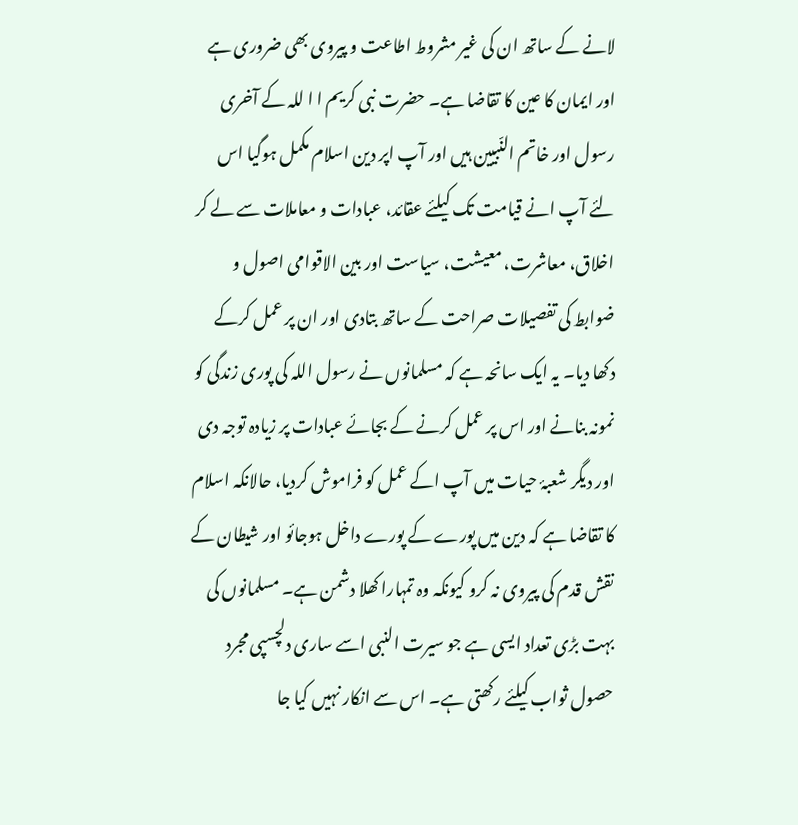لانے کے ساتھ ان کی غیر مشروط اطاعت و پیروی بھی ضروری ہے اور ایمان کا عین کا تقاضا ہے۔ حضرت نبی کریم ا ا للہ کے آخری رسول اور خاتم النّبیین ہیں اور آپ اپر دین اسلام مکمل ہوگیا اس لئے آپ انے قیامت تک کیلئے عقائد، عبادات و معاملات سے لے کر اخلاق، معاشرت، معیشت، سیاست اور بین الاقوامی اصول و ضوابط کی تفصیلات صراحت کے ساتھ بتادی اور ان پر عمل کرکے دکھا دیا۔ یہ ایک سانحہ ہے کہ مسلمانوں نے رسول اللہ کی پوری زندگی کو نمونہ بنانے اور اس پر عمل کرنے کے بجائے عبادات پر زیادہ توجہ دی اور دیگر شعبۂ حیات میں آپ اکے عمل کو فراموش کردیا، حالانکہ اسلام کا تقاضا ہے کہ دین میں پورے کے پورے داخل ہوجائو اور شیطان کے نقش قدم کی پیروی نہ کرو کیونکہ وہ تمہارا کھلا دشمن ہے۔ مسلمانوں کی بہت بڑی تعداد ایسی ہے جو سیرت النبی اسے ساری دلچسپی مجرد حصول ثواب کیلئے رکھتی ہے۔ اس سے انکار نہیں کیا جا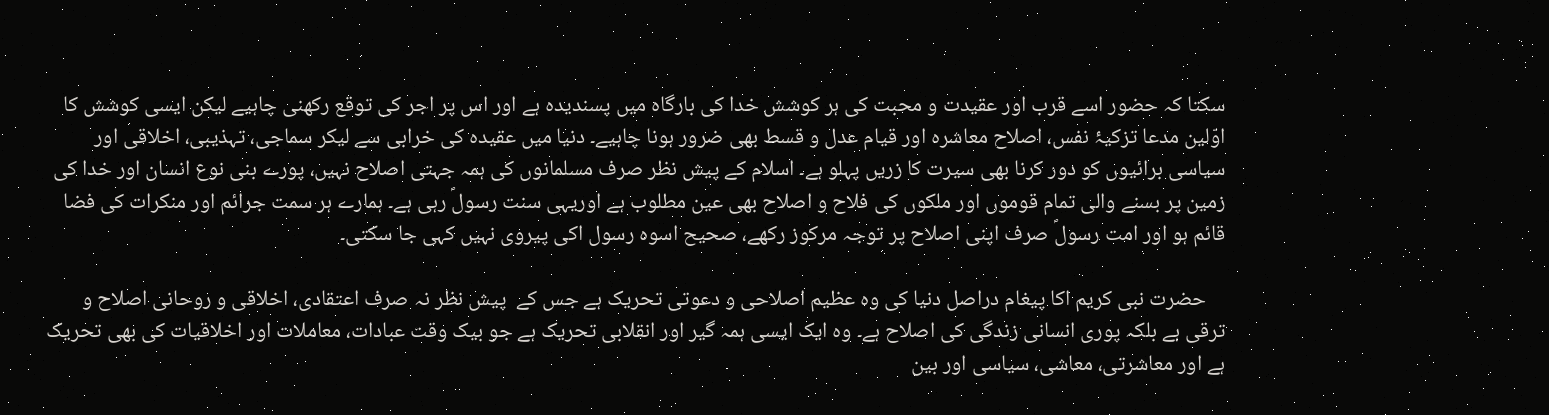سکتا کہ حضور اسے قرب اور عقیدت و محبت کی ہر کوشش خدا کی بارگاہ میں پسندیدہ ہے اور اس پر اجر کی توقع رکھنی چاہیے لیکن ایسی کوشش کا اوّلین مدعا تزکیۂ نفس، اصلاح معاشرہ اور قیام عدل و قسط بھی ضرور ہونا چاہیے۔ دنیا میں عقیدہ کی خرابی سے لیکر سماجی، تہذیبی، اخلاقی اور سیاسی برائیوں کو دور کرنا بھی سیرت کا زریں پہلو ہے۔ اسلام کے پیش نظر صرف مسلمانوں کی ہمہ جہتی اصلاح نہیں، پورے بنی نوع انسان اور خدا کی زمین پر بسنے والی تمام قوموں اور ملکوں کی فلاح و اصلاح بھی عین مطلوب ہے اوریہی سنت رسولؐ رہی ہے۔ ہمارے ہر سمت جرائم اور منکرات کی فضا قائم ہو اور امت رسولؐ صرف اپنی اصلاح پر توجہ مرکوز رکھے، صحیح اسوہ رسول اکی پیروی نہیں کہی جا سکتی۔

    حضرت نبی کریم اکا پیغام دراصل دنیا کی وہ عظیم اصلاحی و دعوتی تحریک ہے جس کے  پیش نظر نہ صرف اعتقادی، اخلاقی و روحانی اصلاح و ترقی ہے بلکہ پوری انسانی زندگی کی اصلاح ہے۔ وہ ایک ایسی ہمہ گیر اور انقلابی تحریک ہے جو بیک وقت عبادات، معاملات اور اخلاقیات کی بھی تحریک ہے اور معاشرتی، معاشی، سیاسی اور بین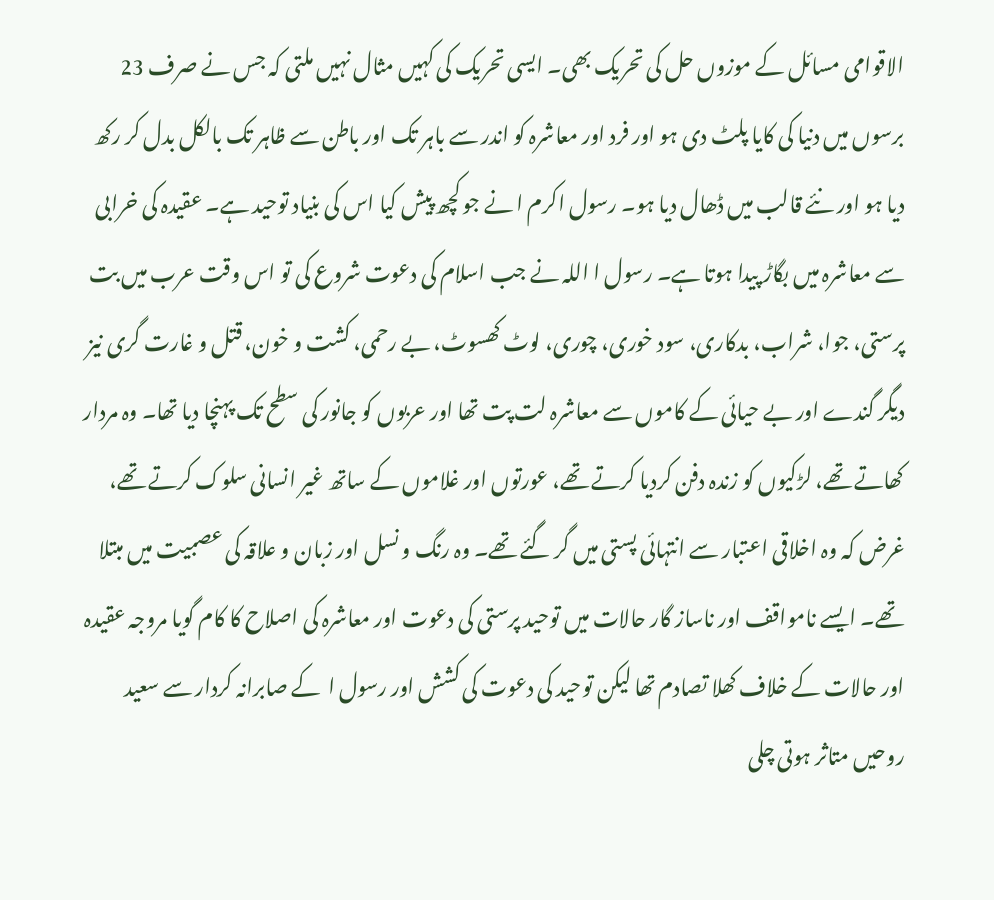الاقوامی مسائل کے موزوں حل کی تحریک بھی۔ ایسی تحریک کی کہیں مثال نہیں ملتی کہ جس نے صرف 23 برسوں میں دنیا کی کایا پلٹ دی ہو اور فرد اور معاشرہ کو اندر سے باہر تک اور باطن سے ظاہر تک بالکل بدل کر رکھ دیا ہو اور نئے قالب میں ڈھال دیا ہو۔ رسول اکرم ا نے جو کچھ پیش کیا اس کی بنیاد توحید ہے۔ عقیدہ کی خرابی سے معاشرہ میں بگاڑ پیدا ہوتا ہے۔ رسول ا اللہ نے جب اسلام کی دعوت شروع کی تو اس وقت عرب میں بت پرستی، جوا، شراب، بدکاری، سود خوری، چوری، لوٹ کھسوٹ، بے رحمی، کشت و خون، قتل و غارت گری نیز دیگر گندے اور بے حیائی کے کاموں سے معاشرہ لت پت تھا اور عربوں کو جانور کی سطح تک پہنچا دیا تھا۔ وہ مردار کھاتے تھے، لڑکیوں کو زندہ دفن کردیا کرتے تھے، عورتوں اور غلاموں کے ساتھ غیر انسانی سلوک کرتے تھے، غرض کہ وہ اخلاقی اعتبار سے انتہائی پستی میں گر گئے تھے۔ وہ رنگ و نسل اور زبان و علاقہ کی عصبیت میں مبتلا تھے۔ ایسے نامواقف اور ناساز گار حالات میں توحید پرستی کی دعوت اور معاشرہ کی اصلاح کا کام گویا مروجہ عقیدہ اور حالات کے خلاف کھلا تصادم تھا لیکن توحید کی دعوت کی کشش اور رسول ا  کے صابرانہ کردار سے سعید روحیں متاثر ہوتی چلی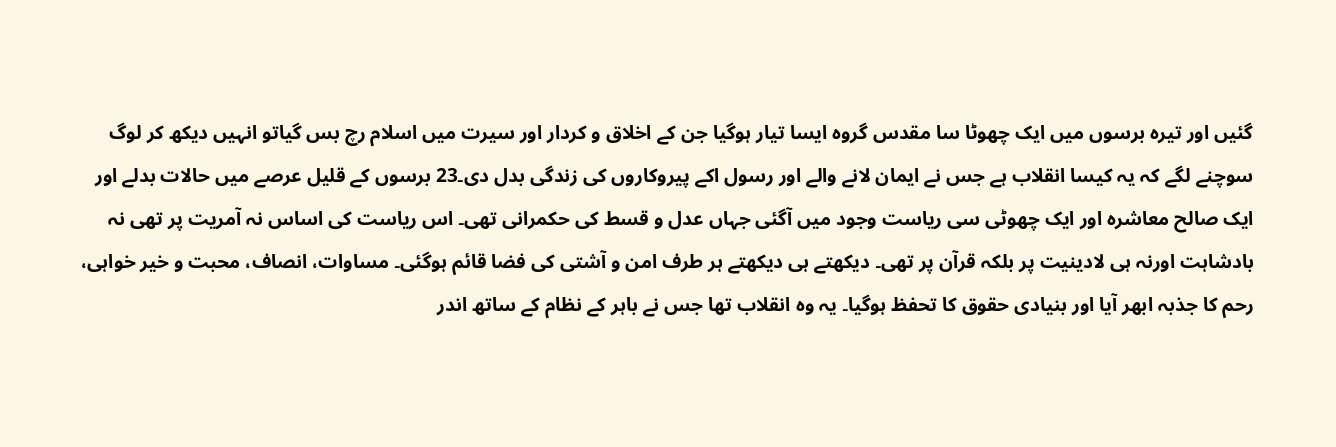گئیں اور تیرہ برسوں میں ایک چھوٹا سا مقدس گروہ ایسا تیار ہوگیا جن کے اخلاق و کردار اور سیرت میں اسلام رچ بس گیاتو انہیں دیکھ کر لوگ سوچنے لگے کہ یہ کیسا انقلاب ہے جس نے ایمان لانے والے اور رسول اکے پیروکاروں کی زندگی بدل دی۔23 برسوں کے قلیل عرصے میں حالات بدلے اور ایک صالح معاشرہ اور ایک چھوٹی سی ریاست وجود میں آگئی جہاں عدل و قسط کی حکمرانی تھی۔ اس ریاست کی اساس نہ آمریت پر تھی نہ بادشاہت اورنہ ہی لادینیت پر بلکہ قرآن پر تھی۔ دیکھتے ہی دیکھتے ہر طرف امن و آشتی کی فضا قائم ہوگئی۔ مساوات، انصاف، محبت و خیر خواہی، رحم کا جذبہ ابھر آیا اور بنیادی حقوق کا تحفظ ہوگیا۔ یہ وہ انقلاب تھا جس نے باہر کے نظام کے ساتھ اندر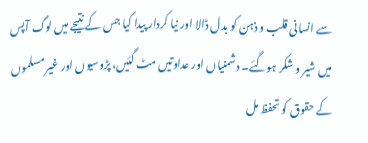سے انسانی قلب و ذہن کو بدل ڈالا اور نیا کردار پیدا کیا جس کے نتیجے میں لوگ آپس میں شیر و شکر ہوگئے۔ دشمنیاں اور عداوتیں مٹ گئیں، پڑوسیوں اور غیر مسلموں کے حقوق کو تحفظ مل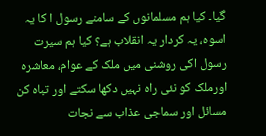گیا۔ کیا ہم مسلمانوں کے سامنے رسول ا کا یہ اسوہ، یہ کردار یہ انقلاب ہے؟ کیا ہم سیرت رسول اکی روشنی میں ملک کے عوام، معاشرہ اورملک کو نئی راہ نہیں دکھا سکتے اور تباہ کن مسائل اور سماجی عذاب سے نجات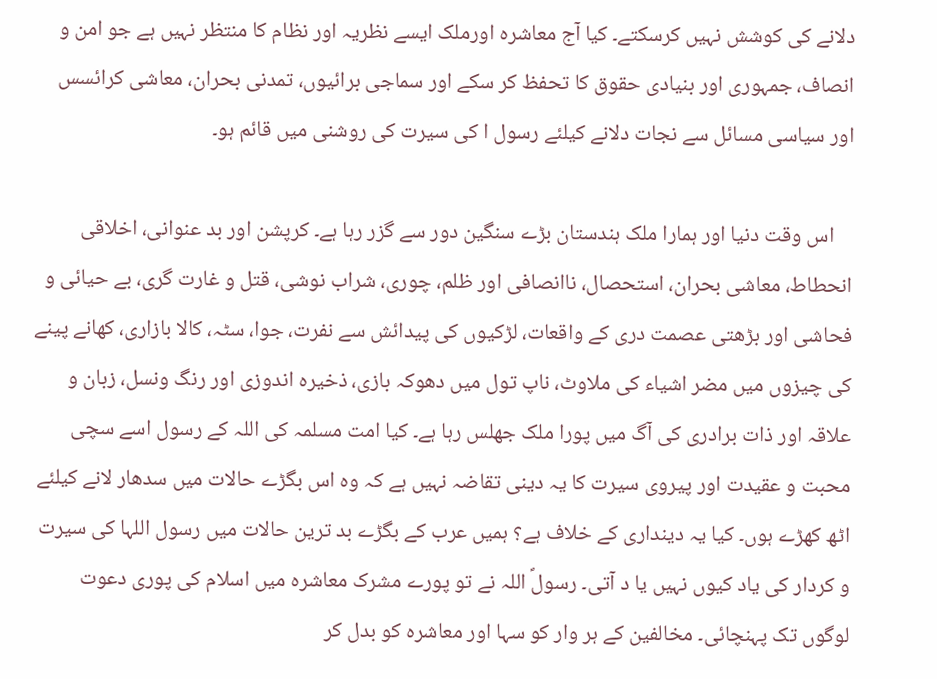دلانے کی کوشش نہیں کرسکتے۔ کیا آج معاشرہ اورملک ایسے نظریہ اور نظام کا منتظر نہیں ہے جو امن و انصاف، جمہوری اور بنیادی حقوق کا تحفظ کر سکے اور سماجی برائیوں، تمدنی بحران، معاشی کرائسس اور سیاسی مسائل سے نجات دلانے کیلئے رسول ا کی سیرت کی روشنی میں قائم ہو۔

    اس وقت دنیا اور ہمارا ملک ہندستان بڑے سنگین دور سے گزر رہا ہے۔ کرپشن اور بد عنوانی، اخلاقی انحطاط، معاشی بحران، استحصال، ناانصافی اور ظلم، چوری، شراب نوشی، قتل و غارت گری، بے حیائی و فحاشی اور بڑھتی عصمت دری کے واقعات، لڑکیوں کی پیدائش سے نفرت، جوا، سٹہ، کالا بازاری، کھانے پینے کی چیزوں میں مضر اشیاء کی ملاوٹ، ناپ تول میں دھوکہ بازی، ذخیرہ اندوزی اور رنگ ونسل، زبان و علاقہ اور ذات برادری کی آگ میں پورا ملک جھلس رہا ہے۔ کیا امت مسلمہ کی اللہ کے رسول اسے سچی محبت و عقیدت اور پیروی سیرت کا یہ دینی تقاضہ نہیں ہے کہ وہ اس بگڑے حالات میں سدھار لانے کیلئے اٹھ کھڑے ہوں۔ کیا یہ دینداری کے خلاف ہے؟ ہمیں عرب کے بگڑے بد ترین حالات میں رسول اللہا کی سیرت و کردار کی یاد کیوں نہیں یا د آتی۔ رسولؐ اللہ نے تو پورے مشرک معاشرہ میں اسلام کی پوری دعوت لوگوں تک پہنچائی۔ مخالفین کے ہر وار کو سہا اور معاشرہ کو بدل کر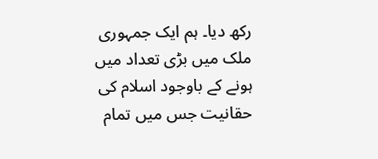رکھ دیا۔ ہم ایک جمہوری ملک میں بڑی تعداد میں ہونے کے باوجود اسلام کی حقانیت جس میں تمام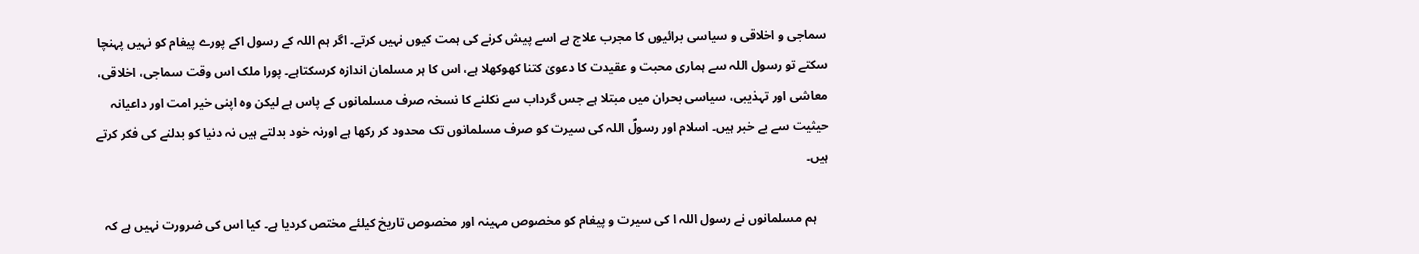سماجی و اخلاقی و سیاسی برائیوں کا مجرب علاج ہے اسے پیش کرنے کی ہمت کیوں نہیں کرتے۔ اگر ہم اللہ کے رسول اکے پورے پیغام کو نہیں پہنچا سکتے تو رسول اللہ سے ہماری محبت و عقیدت کا دعویٰ کتنا کھوکھلا ہے، اس کا ہر مسلمان اندازہ کرسکتاہے۔ پورا ملک اس وقت سماجی، اخلاقی، معاشی اور تہذیبی، سیاسی بحران میں مبتلا ہے جس گرداب سے نکلنے کا نسخہ صرف مسلمانوں کے پاس ہے لیکن وہ اپنی خیر امت اور داعیانہ حیثیت سے بے خبر ہیں۔ اسلام اور رسولؐ اللہ کی سیرت کو صرف مسلمانوں تک محدود کر رکھا ہے اورنہ خود بدلتے ہیں نہ دنیا کو بدلنے کی فکر کرتے ہیں۔

    ہم مسلمانوں نے رسول اللہ ا کی سیرت و پیغام کو مخصوص مہینہ اور مخصوص تاریخ کیلئے مختص کردیا ہے۔ کیا اس کی ضرورت نہیں ہے کہ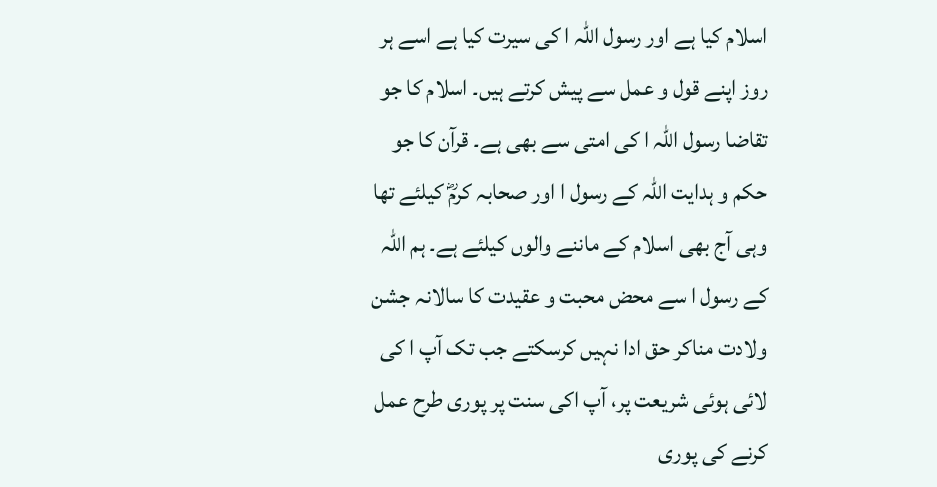اسلام کیا ہے اور رسول اللہ ا کی سیرت کیا ہے اسے ہر روز اپنے قول و عمل سے پیش کرتے ہیں۔ اسلام کا جو تقاضا رسول اللہ ا کی امتی سے بھی ہے۔ قرآن کا جو حکم و ہدایت اللہ کے رسول ا اور صحابہ کرمؓ کیلئے تھا وہی آج بھی اسلام کے ماننے والوں کیلئے ہے۔ ہم اللہ کے رسول ا سے محض محبت و عقیدت کا سالانہ جشن ولادت مناکر حق ادا نہیں کرسکتے جب تک آپ ا کی لائی ہوئی شریعت پر، آپ اکی سنت پر پوری طرح عمل کرنے کی پوری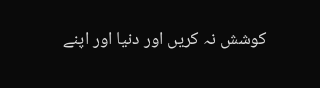کوشش نہ کریں اور دنیا اور اپنے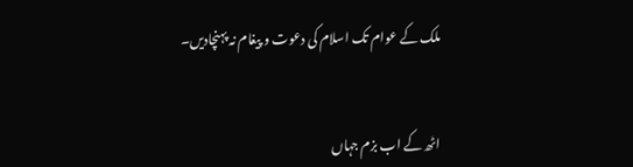ملک کے عوام تک اسلام کی دعوت و پیغام نہ پہنچادیں۔


اٹھ کے اب بزم جہاں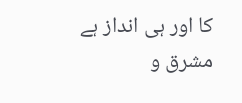کا اور ہی انداز ہے
مشرق و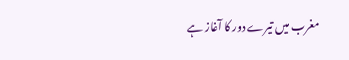مغرب میں تیرے دور کا آغاز ہے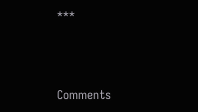***



Comments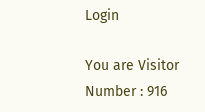Login

You are Visitor Number : 916